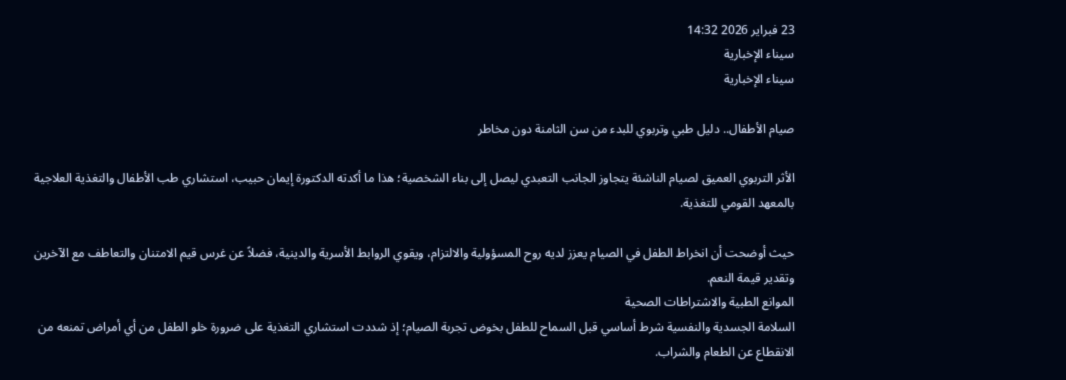23 فبراير 2026 14:32
سيناء الإخبارية
سيناء الإخبارية

صيام الأطفال.. دليل طبي وتربوي للبدء من سن الثامنة دون مخاطر

الأثر التربوي العميق لصيام الناشئة يتجاوز الجانب التعبدي ليصل إلى بناء الشخصية؛ هذا ما أكدته الدكتورة إيمان حبيب، استشاري طب الأطفال والتغذية العلاجية بالمعهد القومي للتغذية.

حيث أوضحت أن انخراط الطفل في الصيام يعزز لديه روح المسؤولية والالتزام، ويقوي الروابط الأسرية والدينية، فضلاً عن غرس قيم الامتنان والتعاطف مع الآخرين وتقدير قيمة النعم.
الموانع الطبية والاشتراطات الصحية
السلامة الجسدية والنفسية شرط أساسي قبل السماح للطفل بخوض تجربة الصيام؛ إذ شددت استشاري التغذية على ضرورة خلو الطفل من أي أمراض تمنعه من الانقطاع عن الطعام والشراب.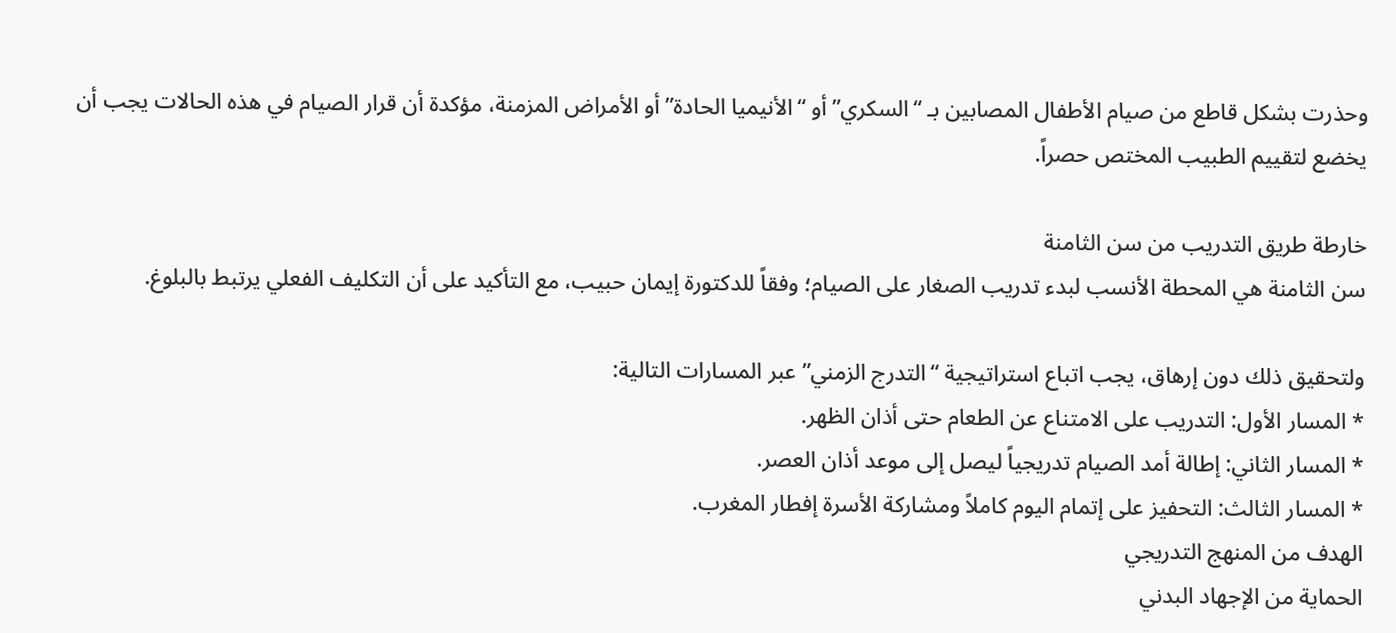وحذرت بشكل قاطع من صيام الأطفال المصابين بـ “السكري” أو “الأنيميا الحادة” أو الأمراض المزمنة، مؤكدة أن قرار الصيام في هذه الحالات يجب أن يخضع لتقييم الطبيب المختص حصراً.

خارطة طريق التدريب من سن الثامنة
سن الثامنة هي المحطة الأنسب لبدء تدريب الصغار على الصيام؛ وفقاً للدكتورة إيمان حبيب، مع التأكيد على أن التكليف الفعلي يرتبط بالبلوغ.

ولتحقيق ذلك دون إرهاق، يجب اتباع استراتيجية “التدرج الزمني” عبر المسارات التالية:
* المسار الأول: التدريب على الامتناع عن الطعام حتى أذان الظهر.
* المسار الثاني: إطالة أمد الصيام تدريجياً ليصل إلى موعد أذان العصر.
* المسار الثالث: التحفيز على إتمام اليوم كاملاً ومشاركة الأسرة إفطار المغرب.
الهدف من المنهج التدريجي
الحماية من الإجهاد البدني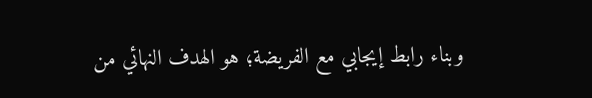وبناء رابط إيجابي مع الفريضة؛ هو الهدف النهائي من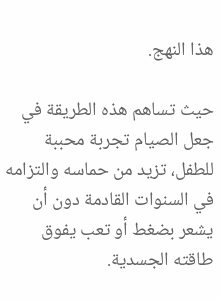هذا النهج.

حيث تساهم هذه الطريقة في جعل الصيام تجربة محببة للطفل، تزيد من حماسه والتزامه في السنوات القادمة دون أن يشعر بضغط أو تعب يفوق طاقته الجسدية.